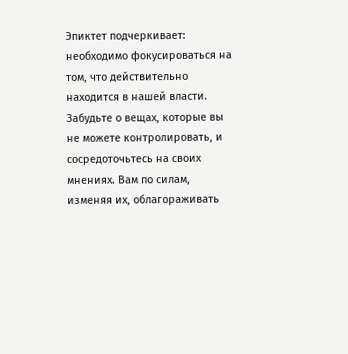Эпиктет подчеркивает: необходимо фокусироваться на том, что действительно находится в нашей власти. Забудьте о вещах, которые вы не можете контролировать, и сосредоточьтесь на своих мнениях. Вам по силам, изменяя их, облагораживать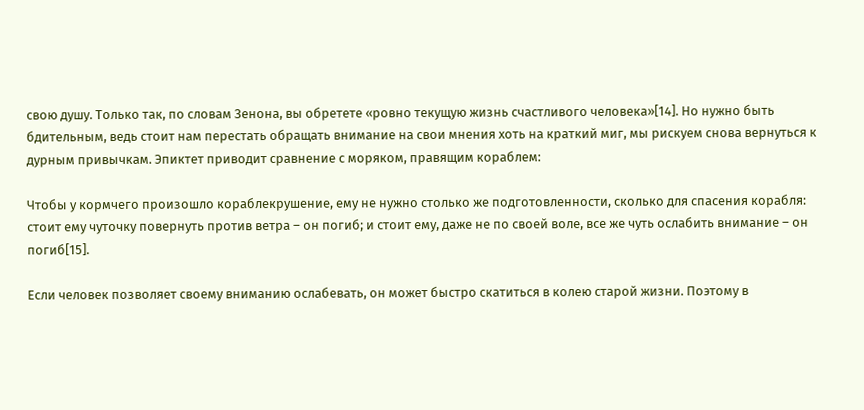свою душу. Только так, по словам Зенона, вы обретете «ровно текущую жизнь счастливого человека»[14]. Но нужно быть бдительным, ведь стоит нам перестать обращать внимание на свои мнения хоть на краткий миг, мы рискуем снова вернуться к дурным привычкам. Эпиктет приводит сравнение с моряком, правящим кораблем:

Чтобы у кормчего произошло кораблекрушение, ему не нужно столько же подготовленности, сколько для спасения корабля: стоит ему чуточку повернуть против ветра – он погиб; и стоит ему, даже не по своей воле, все же чуть ослабить внимание – он погиб[15].

Если человек позволяет своему вниманию ослабевать, он может быстро скатиться в колею старой жизни. Поэтому в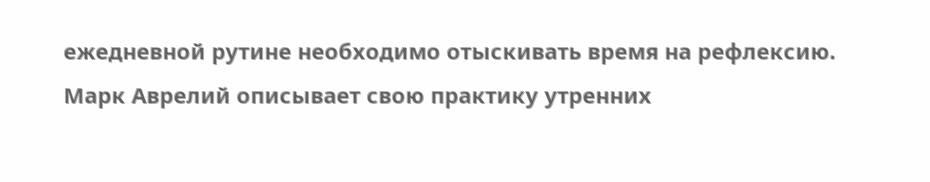ежедневной рутине необходимо отыскивать время на рефлексию. Марк Аврелий описывает свою практику утренних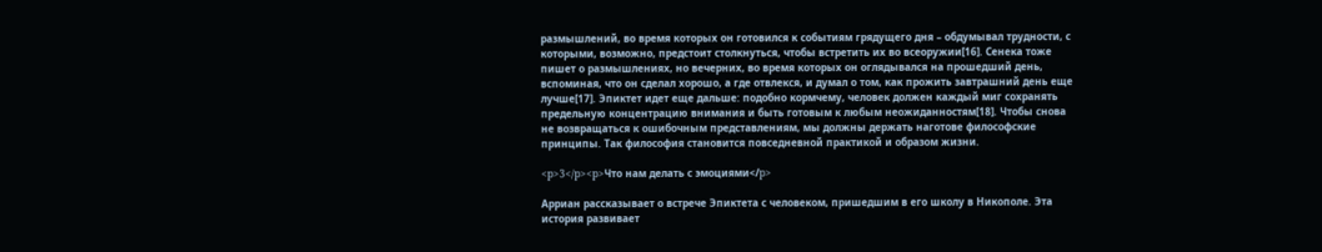размышлений, во время которых он готовился к событиям грядущего дня – обдумывал трудности, с которыми, возможно, предстоит столкнуться, чтобы встретить их во всеоружии[16]. Сенека тоже пишет о размышлениях, но вечерних, во время которых он оглядывался на прошедший день, вспоминая, что он сделал хорошо, а где отвлекся, и думал о том, как прожить завтрашний день еще лучше[17]. Эпиктет идет еще дальше: подобно кормчему, человек должен каждый миг сохранять предельную концентрацию внимания и быть готовым к любым неожиданностям[18]. Чтобы снова не возвращаться к ошибочным представлениям, мы должны держать наготове философские принципы. Так философия становится повседневной практикой и образом жизни.

<p>3</p><p>Что нам делать с эмоциями</p>

Арриан рассказывает о встрече Эпиктета с человеком, пришедшим в его школу в Никополе. Эта история развивает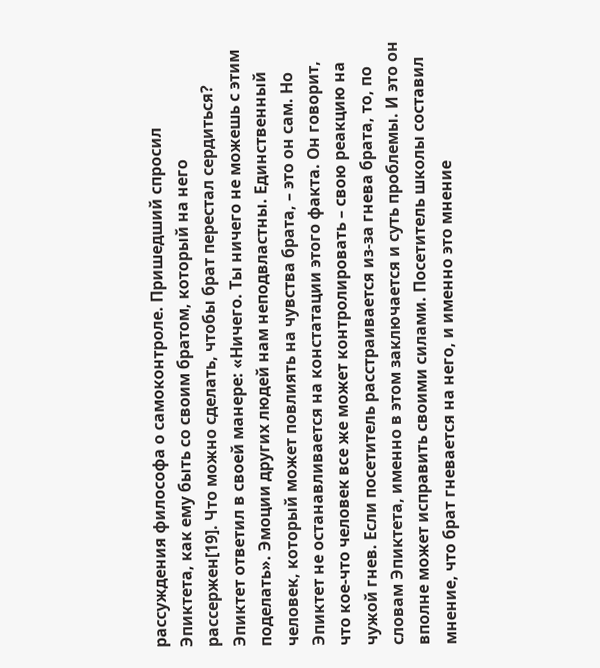рассуждения философа о самоконтроле. Пришедший спросил Эпиктета, как ему быть со своим братом, который на него рассержен[19]. Что можно сделать, чтобы брат перестал сердиться? Эпиктет ответил в своей манере: «Ничего. Ты ничего не можешь с этим поделать». Эмоции других людей нам неподвластны. Единственный человек, который может повлиять на чувства брата, – это он сам. Но Эпиктет не останавливается на констатации этого факта. Он говорит, что кое-что человек все же может контролировать – свою реакцию на чужой гнев. Если посетитель расстраивается из-за гнева брата, то, по словам Эпиктета, именно в этом заключается и суть проблемы. И это он вполне может исправить своими силами. Посетитель школы составил мнение, что брат гневается на него, и именно это мнение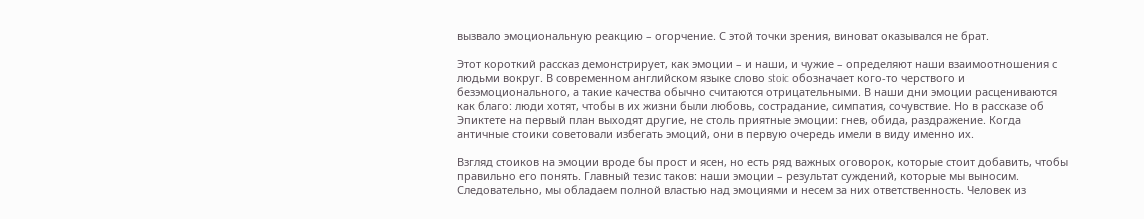вызвало эмоциональную реакцию – огорчение. С этой точки зрения, виноват оказывался не брат.

Этот короткий рассказ демонстрирует, как эмоции – и наши, и чужие – определяют наши взаимоотношения с людьми вокруг. В современном английском языке слово stoic обозначает кого-то черствого и безэмоционального, а такие качества обычно считаются отрицательными. В наши дни эмоции расцениваются как благо: люди хотят, чтобы в их жизни были любовь, сострадание, симпатия, сочувствие. Но в рассказе об Эпиктете на первый план выходят другие, не столь приятные эмоции: гнев, обида, раздражение. Когда античные стоики советовали избегать эмоций, они в первую очередь имели в виду именно их.

Взгляд стоиков на эмоции вроде бы прост и ясен, но есть ряд важных оговорок, которые стоит добавить, чтобы правильно его понять. Главный тезис таков: наши эмоции – результат суждений, которые мы выносим. Следовательно, мы обладаем полной властью над эмоциями и несем за них ответственность. Человек из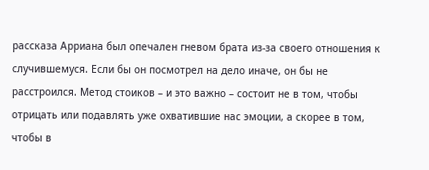рассказа Арриана был опечален гневом брата из-за своего отношения к случившемуся. Если бы он посмотрел на дело иначе, он бы не расстроился. Метод стоиков – и это важно – состоит не в том, чтобы отрицать или подавлять уже охватившие нас эмоции, а скорее в том, чтобы в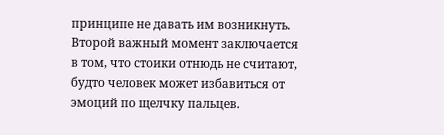принципе не давать им возникнуть. Второй важный момент заключается в том, что стоики отнюдь не считают, будто человек может избавиться от эмоций по щелчку пальцев.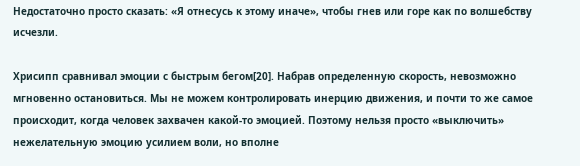Недостаточно просто сказать: «Я отнесусь к этому иначе», чтобы гнев или горе как по волшебству исчезли.

Хрисипп сравнивал эмоции с быстрым бегом[20]. Набрав определенную скорость, невозможно мгновенно остановиться. Мы не можем контролировать инерцию движения, и почти то же самое происходит, когда человек захвачен какой-то эмоцией. Поэтому нельзя просто «выключить» нежелательную эмоцию усилием воли, но вполне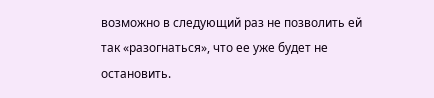возможно в следующий раз не позволить ей так «разогнаться», что ее уже будет не остановить.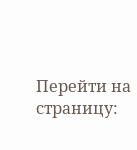Перейти на страницу: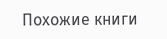Похожие книги